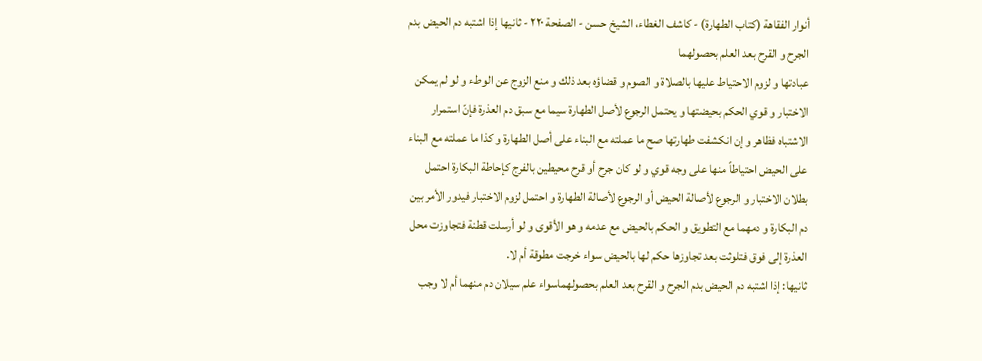أنوار الفقاهة (كتاب الطهارة) - كاشف الغطاء، الشيخ حسن - الصفحة ٢٢٠ - ثانيها إذا اشتبه دم الحيض بدم الجرح و القرح بعد العلم بحصولهما
عبادتها و لزوم الاحتياط عليها بالصلاة و الصوم و قضاؤه بعد ذلك و منع الزوج عن الوطء و لو لم يمكن الاختبار و قوي الحكم بحيضتها و يحتمل الرجوع لأصل الطهارة سيما مع سبق دم العذرة فإنّ استمرار الاشتباه فظاهر و إن انكشفت طهارتها صح ما عملته مع البناء على أصل الطهارة و كذا ما عملته مع البناء على الحيض احتياطاً منها على وجه قوي و لو كان جرح أو قرح محيطين بالفرج كإحاطة البكارة احتمل بطلان الاختبار و الرجوع لأصالة الحيض أو الرجوع لأصالة الطهارة و احتمل لزوم الاختبار فيدور الأمر بين دم البكارة و دمهما مع التطويق و الحكم بالحيض مع عدمه و هو الأقوى و لو أرسلت قطنة فتجاوزت محل العذرة إلى فوق فتلوثت بعد تجاوزها حكم لها بالحيض سواء خرجت مطوقة أم لا.
ثانيها: إذا اشتبه دم الحيض بدم الجرح و القرح بعد العلم بحصولهماسواء علم سيلان دم منهما أم لا وجب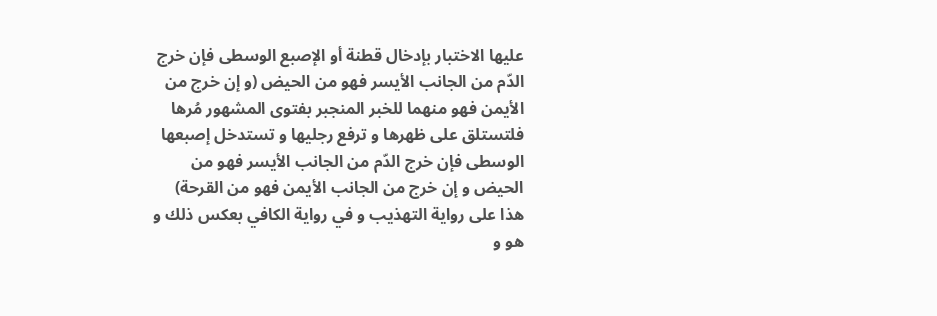عليها الاختبار بإدخال قطنة أو الإصبع الوسطى فإن خرج الدّم من الجانب الأيسر فهو من الحيض (و إن خرج من الأيمن فهو منهما للخبر المنجبر بفتوى المشهور مُرها فلتستلق على ظهرها و ترفع رجليها و تستدخل إصبعها الوسطى فإن خرج الدّم من الجانب الأيسر فهو من الحيض و إن خرج من الجانب الأيمن فهو من القرحة) هذا على رواية التهذيب و في رواية الكافي بعكس ذلك و هو و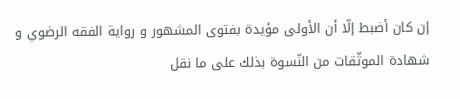إن كان أضبط إلّا أن الأولى مؤيدة بفتوى المشهور و رواية الفقه الرضوي و شهادة الموثّقات من النّسوة بذلك على ما نقل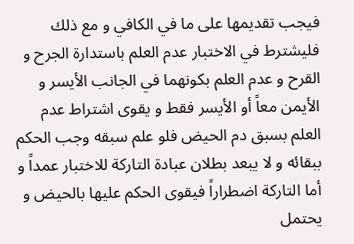فيجب تقديمها على ما في الكافي و مع ذلك فليشترط في الاختبار عدم العلم باستدارة الجرح و القرح و عدم العلم بكونهما في الجانب الأيسر و الأيمن معاً أو الأيسر فقط و يقوى اشتراط عدم العلم بسبق دم الحيض فلو علم سبقه وجب الحكم ببقائه و لا يبعد بطلان عبادة التاركة للاختبار عمداً و أما التاركة اضطراراً فيقوى الحكم عليها بالحيض و يحتمل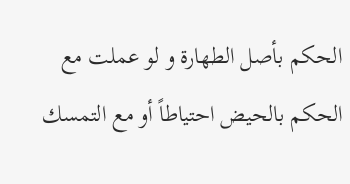الحكم بأصل الطهارة و لو عملت مع الحكم بالحيض احتياطاً أو مع التمسك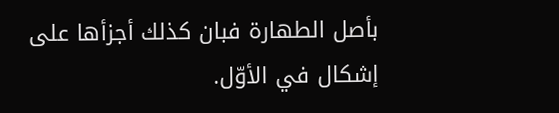بأصل الطهارة فبان كذلك أجزأها على إشكال في الأوّل.